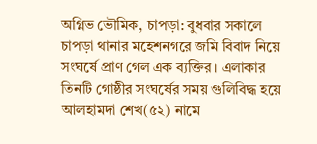অগ্নিভ ভৌমিক, চাপড়া: বুধবার সকালে চাপড়া থানার মহেশনগরে জমি বিবাদ নিয়ে সংঘর্ষে প্রাণ গেল এক ব্যক্তির। এলাকার তিনটি গোষ্ঠীর সংঘর্ষের সময় গুলিবিদ্ধ হয়ে আলহামদা শেখ(৫২) নামে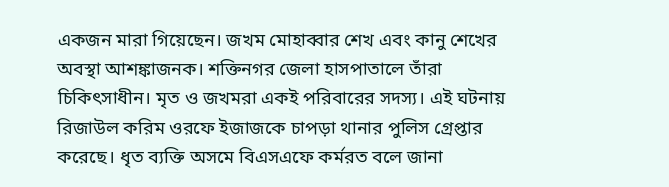একজন মারা গিয়েছেন। জখম মোহাব্বার শেখ এবং কানু শেখের অবস্থা আশঙ্কাজনক। শক্তিনগর জেলা হাসপাতালে তাঁরা চিকিৎসাধীন। মৃত ও জখমরা একই পরিবারের সদস্য। এই ঘটনায় রিজাউল করিম ওরফে ইজাজকে চাপড়া থানার পুলিস গ্রেপ্তার করেছে। ধৃত ব্যক্তি অসমে বিএসএফে কর্মরত বলে জানা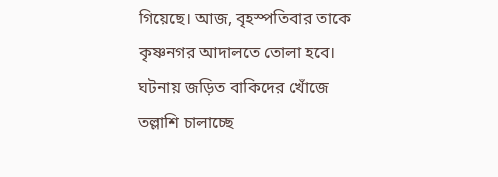গিয়েছে। আজ, বৃহস্পতিবার তাকে কৃষ্ণনগর আদালতে তোলা হবে। ঘটনায় জড়িত বাকিদের খোঁজে তল্লাশি চালাচ্ছে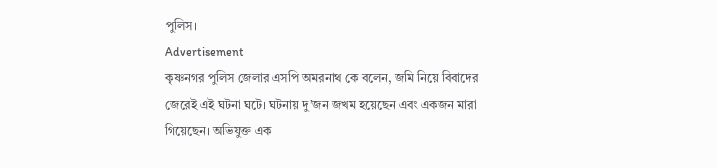পুলিস।
Advertisement
কৃষ্ণনগর পুলিস জেলার এসপি অমরনাথ কে বলেন, জমি নিয়ে বিবাদের জেরেই এই ঘটনা ঘটে। ঘটনায় দু’জন জখম হয়েছেন এবং একজন মারা গিয়েছেন। অভিযুক্ত এক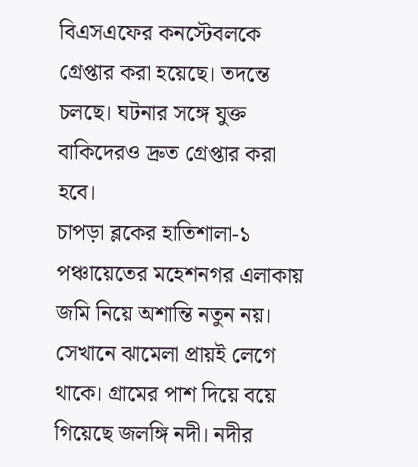বিএসএফের কনস্টেবলকে গ্রেপ্তার করা হয়েছে। তদন্তে চলছে। ঘটনার সঙ্গে যুক্ত বাকিদেরও দ্রুত গ্রেপ্তার করা হবে।
চাপড়া ব্লকের হাতিশালা-১ পঞ্চায়েতের মহেশনগর এলাকায় জমি নিয়ে অশান্তি নতুন নয়। সেখানে ঝামেলা প্রায়ই লেগে থাকে। গ্রামের পাশ দিয়ে বয়ে গিয়েছে জলঙ্গি নদী। নদীর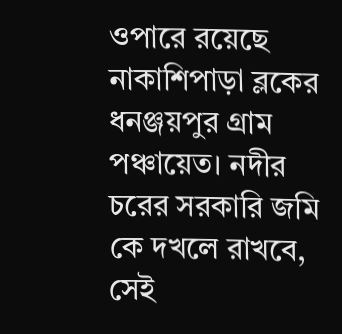ওপারে রয়েছে নাকাশিপাড়া ব্লকের ধনঞ্জয়পুর গ্রাম পঞ্চায়েত। নদীর চরের সরকারি জমি কে দখলে রাখবে, সেই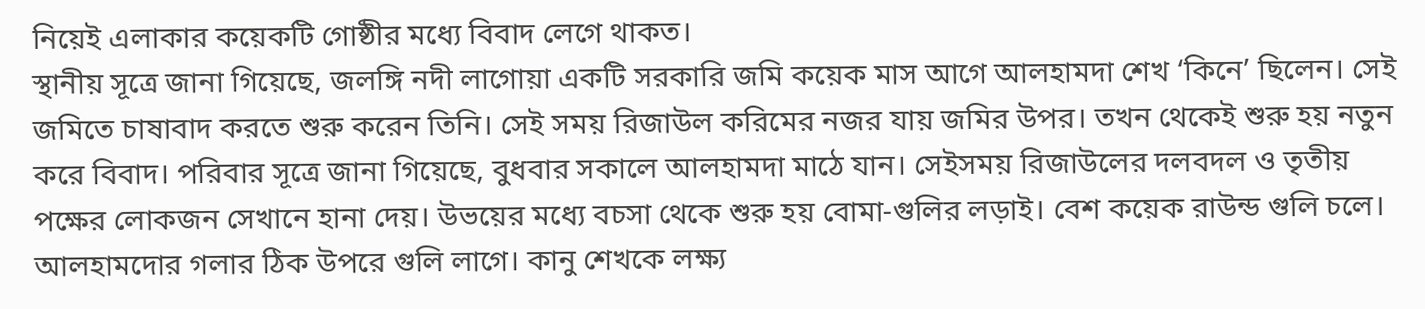নিয়েই এলাকার কয়েকটি গোষ্ঠীর মধ্যে বিবাদ লেগে থাকত।
স্থানীয় সূত্রে জানা গিয়েছে, জলঙ্গি নদী লাগোয়া একটি সরকারি জমি কয়েক মাস আগে আলহামদা শেখ ‘কিনে’ ছিলেন। সেই জমিতে চাষাবাদ করতে শুরু করেন তিনি। সেই সময় রিজাউল করিমের নজর যায় জমির উপর। তখন থেকেই শুরু হয় নতুন করে বিবাদ। পরিবার সূত্রে জানা গিয়েছে, বুধবার সকালে আলহামদা মাঠে যান। সেইসময় রিজাউলের দলবদল ও তৃতীয় পক্ষের লোকজন সেখানে হানা দেয়। উভয়ের মধ্যে বচসা থেকে শুরু হয় বোমা-গুলির লড়াই। বেশ কয়েক রাউন্ড গুলি চলে। আলহামদোর গলার ঠিক উপরে গুলি লাগে। কানু শেখকে লক্ষ্য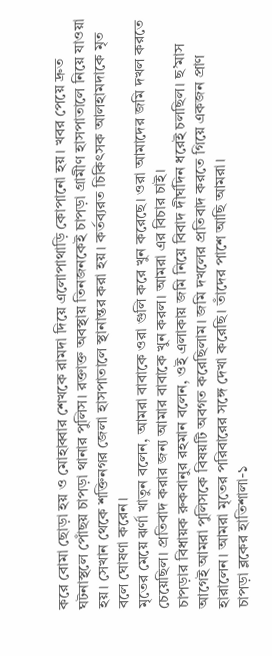করে বোমা ছোড়া হয় ও মোহাব্বার শেখকে রামদা দিয়ে এলোপাথাড়ি কোপানো হয়। খবর পেয়ে দ্রুত ঘটনাস্থলে পোঁছয় চাপড়া থানার পুলিস। রক্তাক্ত অবস্থায় তিনজনকেই চাপড়া গ্রামীণ হাসপাতালে নিয়ে যাওয়া হয়। সেখান থেকে শক্তিনগর জেলা হাসপাতালে স্থানান্তর করা হয়। কর্তব্যরত চিকিৎসক আলহামদাকে মৃত বলে ঘোষণা করেন।
মৃতের মেয়ে ঝর্ণা খাতুন বলেন, আমরা বাবাকে ওরা গুলি করে খুন করেছে। ওরা আমাদের জমি দখল করতে চেয়েছিল। প্রতিবাদ করার জন্য আমার বাবাকে খুন করল। আমরা এর বিচার চাই।
চাপড়ার বিধায়ক রুকবানুর রহমান বলেন, ওই এলাকায় জমি নিয়ে বিবাদ দীর্ঘদিন ধরেই চলছিল। ছ’মাস আগেই আমরা পুলিসকে বিষয়টি অবগত করেছিলাম। জমি দখলের প্রতিবাদ করতে গিয়ে একজন প্রাণ হারালেন। আমরা মৃতের পরিবারের সঙ্গে দেখা করেছি। তাঁদের পাশে আছি আমরা।
চাপড়া ব্লকের হাতিশালা-১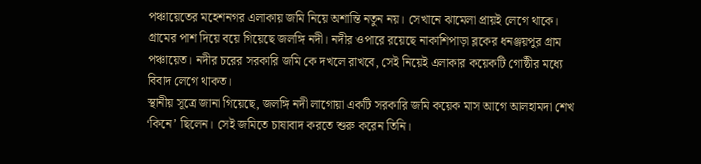পঞ্চায়েতের মহেশনগর এলাকায় জমি নিয়ে অশান্তি নতুন নয়। সেখানে ঝামেলা প্রায়ই লেগে থাকে। গ্রামের পাশ দিয়ে বয়ে গিয়েছে জলঙ্গি নদী। নদীর ওপারে রয়েছে নাকাশিপাড়া ব্লকের ধনঞ্জয়পুর গ্রাম পঞ্চায়েত। নদীর চরের সরকারি জমি কে দখলে রাখবে, সেই নিয়েই এলাকার কয়েকটি গোষ্ঠীর মধ্যে বিবাদ লেগে থাকত।
স্থানীয় সূত্রে জানা গিয়েছে, জলঙ্গি নদী লাগোয়া একটি সরকারি জমি কয়েক মাস আগে আলহামদা শেখ ‘কিনে’ ছিলেন। সেই জমিতে চাষাবাদ করতে শুরু করেন তিনি।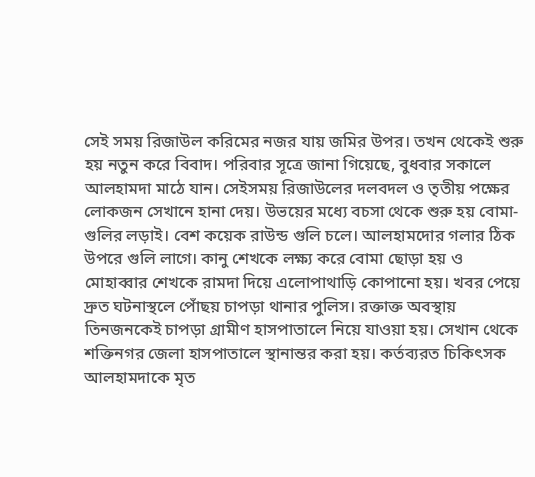সেই সময় রিজাউল করিমের নজর যায় জমির উপর। তখন থেকেই শুরু হয় নতুন করে বিবাদ। পরিবার সূত্রে জানা গিয়েছে, বুধবার সকালে আলহামদা মাঠে যান। সেইসময় রিজাউলের দলবদল ও তৃতীয় পক্ষের লোকজন সেখানে হানা দেয়। উভয়ের মধ্যে বচসা থেকে শুরু হয় বোমা-গুলির লড়াই। বেশ কয়েক রাউন্ড গুলি চলে। আলহামদোর গলার ঠিক উপরে গুলি লাগে। কানু শেখকে লক্ষ্য করে বোমা ছোড়া হয় ও মোহাব্বার শেখকে রামদা দিয়ে এলোপাথাড়ি কোপানো হয়। খবর পেয়ে দ্রুত ঘটনাস্থলে পোঁছয় চাপড়া থানার পুলিস। রক্তাক্ত অবস্থায় তিনজনকেই চাপড়া গ্রামীণ হাসপাতালে নিয়ে যাওয়া হয়। সেখান থেকে শক্তিনগর জেলা হাসপাতালে স্থানান্তর করা হয়। কর্তব্যরত চিকিৎসক আলহামদাকে মৃত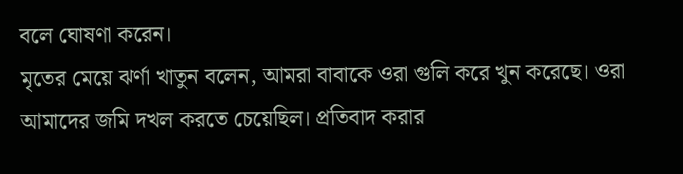বলে ঘোষণা করেন।
মৃতের মেয়ে ঝর্ণা খাতুন বলেন, আমরা বাবাকে ওরা গুলি করে খুন করেছে। ওরা আমাদের জমি দখল করতে চেয়েছিল। প্রতিবাদ করার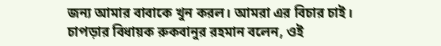জন্য আমার বাবাকে খুন করল। আমরা এর বিচার চাই।
চাপড়ার বিধায়ক রুকবানুর রহমান বলেন, ওই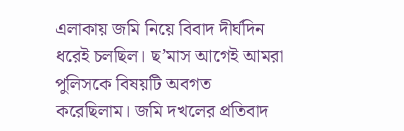এলাকায় জমি নিয়ে বিবাদ দীর্ঘদিন ধরেই চলছিল। ছ’মাস আগেই আমরা পুলিসকে বিষয়টি অবগত করেছিলাম। জমি দখলের প্রতিবাদ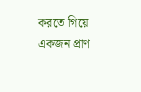করতে গিয়ে একজন প্রাণ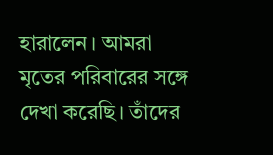হারালেন। আমরা মৃতের পরিবারের সঙ্গে দেখা করেছি। তাঁদের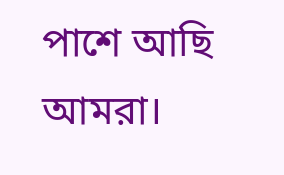পাশে আছি আমরা।